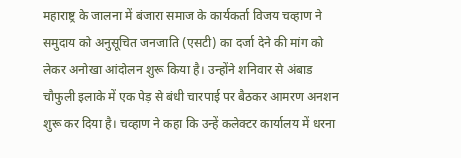महाराष्ट्र के जालना में बंजारा समाज के कार्यकर्ता विजय चव्हाण ने समुदाय को अनुसूचित जनजाति (एसटी) का दर्जा देने की मांग को लेकर अनोखा आंदोलन शुरू किया है। उन्होंने शनिवार से अंबाड चौफुली इलाके में एक पेड़ से बंधी चारपाई पर बैठकर आमरण अनशन शुरू कर दिया है। चव्हाण ने कहा कि उन्हें कलेक्टर कार्यालय में धरना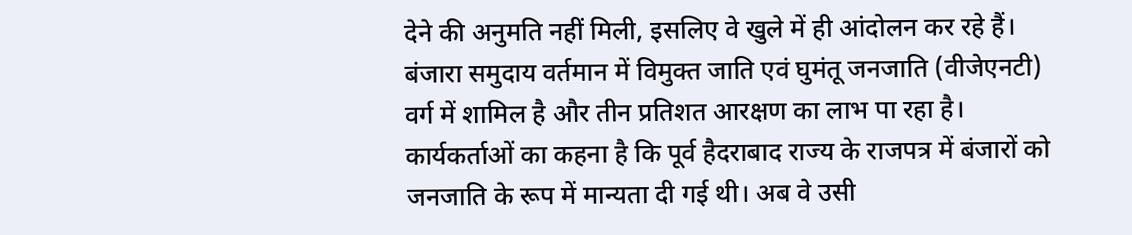देने की अनुमति नहीं मिली, इसलिए वे खुले में ही आंदोलन कर रहे हैं। बंजारा समुदाय वर्तमान में विमुक्त जाति एवं घुमंतू जनजाति (वीजेएनटी) वर्ग में शामिल है और तीन प्रतिशत आरक्षण का लाभ पा रहा है। कार्यकर्ताओं का कहना है कि पूर्व हैदराबाद राज्य के राजपत्र में बंजारों को जनजाति के रूप में मान्यता दी गई थी। अब वे उसी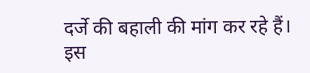दर्जे की बहाली की मांग कर रहे हैं। इस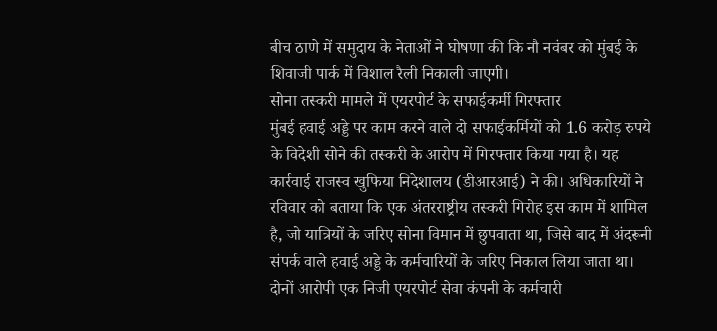बीच ठाणे में समुदाय के नेताओं ने घोषणा की कि नौ नवंबर को मुंबई के शिवाजी पार्क में विशाल रैली निकाली जाएगी।
सोना तस्करी मामले में एयरपोर्ट के सफाईकर्मी गिरफ्तार
मुंबई हवाई अड्डे पर काम करने वाले दो सफाईकर्मियों को 1.6 करोड़ रुपये के विदेशी सोने की तस्करी के आरोप में गिरफ्तार किया गया है। यह कार्रवाई राजस्व खुफिया निदेशालय (डीआरआई) ने की। अधिकारियों ने रविवार को बताया कि एक अंतरराष्ट्रीय तस्करी गिरोह इस काम में शामिल है, जो यात्रियों के जरिए सोना विमान में छुपवाता था, जिसे बाद में अंदरूनी संपर्क वाले हवाई अड्डे के कर्मचारियों के जरिए निकाल लिया जाता था। दोनों आरोपी एक निजी एयरपोर्ट सेवा कंपनी के कर्मचारी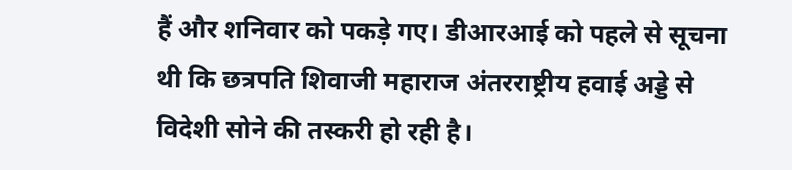हैं और शनिवार को पकड़े गए। डीआरआई को पहले से सूचना थी कि छत्रपति शिवाजी महाराज अंतरराष्ट्रीय हवाई अड्डे से विदेशी सोने की तस्करी हो रही है।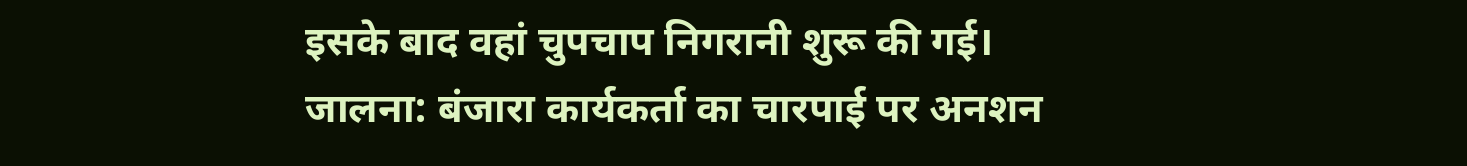इसके बाद वहां चुपचाप निगरानी शुरू की गई।
जालना: बंजारा कार्यकर्ता का चारपाई पर अनशन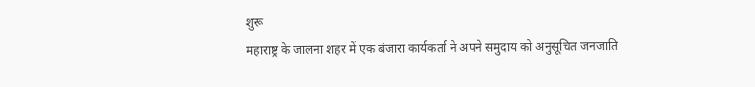शुरू
महाराष्ट्र के जालना शहर में एक बंजारा कार्यकर्ता ने अपने समुदाय को अनुसूचित जनजाति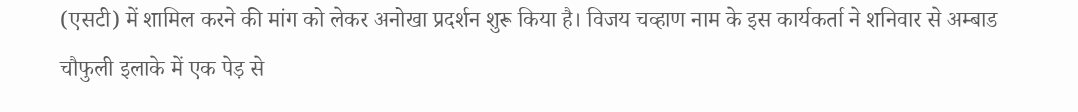(एसटी) में शामिल करने की मांग को लेकर अनोखा प्रदर्शन शुरू किया है। विजय चव्हाण नाम के इस कार्यकर्ता ने शनिवार से अम्बाड चौफुली इलाके में एक पेड़ से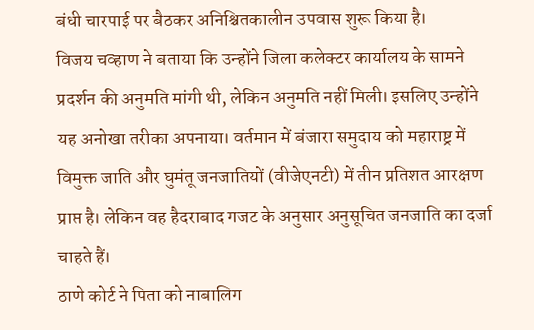बंधी चारपाई पर बैठकर अनिश्चितकालीन उपवास शुरू किया है।
विजय चव्हाण ने बताया कि उन्होंने जिला कलेक्टर कार्यालय के सामने प्रदर्शन की अनुमति मांगी थी, लेकिन अनुमति नहीं मिली। इसलिए उन्होंने यह अनोखा तरीका अपनाया। वर्तमान में बंजारा समुदाय को महाराष्ट्र में विमुक्त जाति और घुमंतू जनजातियों (वीजेएनटी) में तीन प्रतिशत आरक्षण प्राप्त है। लेकिन वह हैदराबाद गजट के अनुसार अनुसूचित जनजाति का दर्जा चाहते हैं।
ठाणे कोर्ट ने पिता को नाबालिग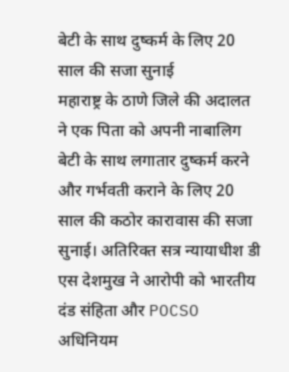बेटी के साथ दुष्कर्म के लिए 20 साल की सजा सुनाई
महाराष्ट्र के ठाणे जिले की अदालत ने एक पिता को अपनी नाबालिग बेटी के साथ लगातार दुष्कर्म करने और गर्भवती कराने के लिए 20 साल की कठोर कारावास की सजा सुनाई। अतिरिक्त सत्र न्यायाधीश डी एस देशमुख ने आरोपी को भारतीय दंड संहिता और POCSO अधिनियम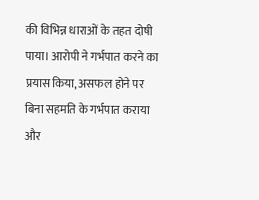की विभिन्न धाराओं के तहत दोषी पाया। आरोपी ने गर्भपात करने का प्रयास किया, असफल होने पर बिना सहमति के गर्भपात कराया और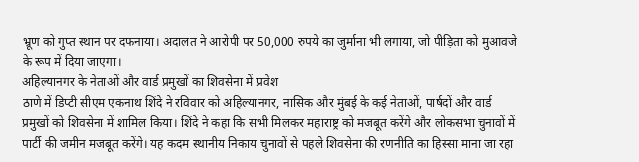भ्रूण को गुप्त स्थान पर दफनाया। अदालत ने आरोपी पर 50,000 रुपये का जुर्माना भी लगाया, जो पीड़िता को मुआवजे के रूप में दिया जाएगा।
अहिल्यानगर के नेताओं और वार्ड प्रमुखों का शिवसेना में प्रवेश
ठाणे में डिप्टी सीएम एकनाथ शिंदे ने रविवार को अहिल्यानगर, नासिक और मुंबई के कई नेताओं, पार्षदों और वार्ड प्रमुखों को शिवसेना में शामिल किया। शिंदे ने कहा कि सभी मिलकर महाराष्ट्र को मजबूत करेंगे और लोकसभा चुनावों में पार्टी की जमीन मजबूत करेंगे। यह कदम स्थानीय निकाय चुनावों से पहले शिवसेना की रणनीति का हिस्सा माना जा रहा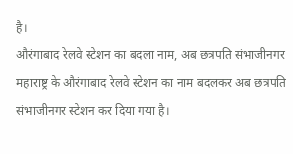है।
औरंगाबाद रेलवे स्टेशन का बदला नाम, अब छत्रपति संभाजीनगर
महाराष्ट्र के औरंगाबाद रेलवे स्टेशन का नाम बदलकर अब छत्रपति संभाजीनगर स्टेशन कर दिया गया है।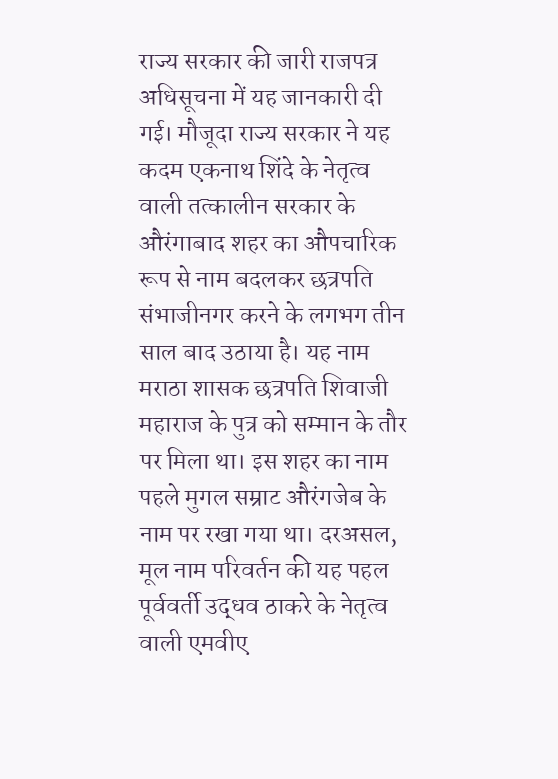राज्य सरकार की जारी राजपत्र अधिसूचना में यह जानकारी दी गई। मौजूदा राज्य सरकार ने यह कदम एकनाथ शिंदे के नेतृत्व वाली तत्कालीन सरकार के औरंगाबाद शहर का औपचारिक रूप से नाम बदलकर छत्रपति संभाजीनगर करने के लगभग तीन साल बाद उठाया है। यह नाम मराठा शासक छत्रपति शिवाजी महाराज के पुत्र को सम्मान के तौर पर मिला था। इस शहर का नाम पहले मुगल सम्राट औरंगजेब के नाम पर रखा गया था। दरअसल, मूल नाम परिवर्तन की यह पहल पूर्ववर्ती उद्धव ठाकरे के नेतृत्व वाली एमवीए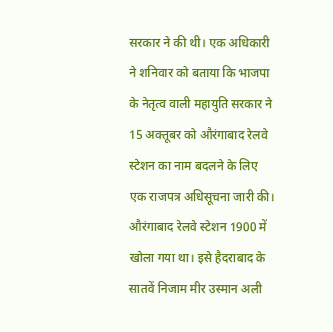सरकार ने की थी। एक अधिकारी ने शनिवार को बताया कि भाजपा के नेतृत्व वाली महायुति सरकार ने 15 अक्तूबर को औरंगाबाद रेलवे स्टेशन का नाम बदलने के लिए एक राजपत्र अधिसूचना जारी की। औरंगाबाद रेलवे स्टेशन 1900 में खोला गया था। इसे हैदराबाद के सातवें निजाम मीर उस्मान अली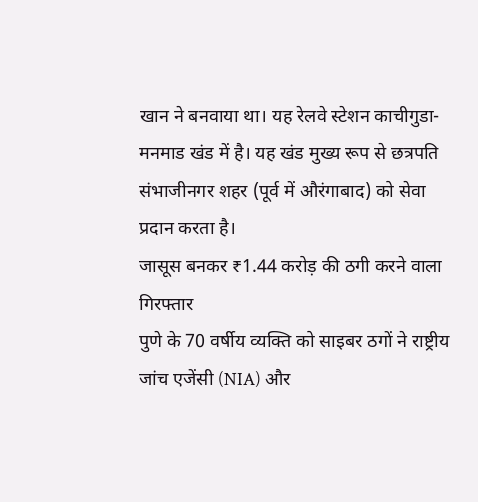खान ने बनवाया था। यह रेलवे स्टेशन काचीगुडा-मनमाड खंड में है। यह खंड मुख्य रूप से छत्रपति संभाजीनगर शहर (पूर्व में औरंगाबाद) को सेवा प्रदान करता है।
जासूस बनकर ₹1.44 करोड़ की ठगी करने वाला गिरफ्तार
पुणे के 70 वर्षीय व्यक्ति को साइबर ठगों ने राष्ट्रीय जांच एजेंसी (NIA) और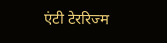एंटी टेररिज्म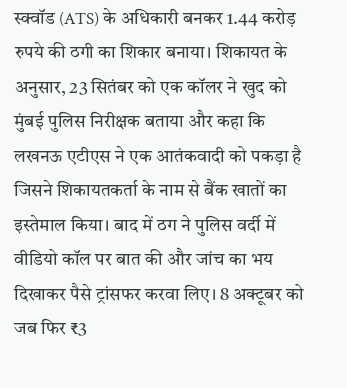स्क्वॉड (ATS) के अधिकारी बनकर 1.44 करोड़ रुपये की ठगी का शिकार बनाया। शिकायत के अनुसार, 23 सितंबर को एक कॉलर ने खुद को मुंबई पुलिस निरीक्षक बताया और कहा कि लखनऊ एटीएस ने एक आतंकवादी को पकड़ा है जिसने शिकायतकर्ता के नाम से बैंक खातों का इस्तेमाल किया। बाद में ठग ने पुलिस वर्दी में वीडियो कॉल पर बात की और जांच का भय दिखाकर पैसे ट्रांसफर करवा लिए। 8 अक्टूबर को जब फिर ₹3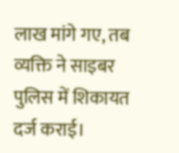लाख मांगे गए, तब व्यक्ति ने साइबर पुलिस में शिकायत दर्ज कराई।